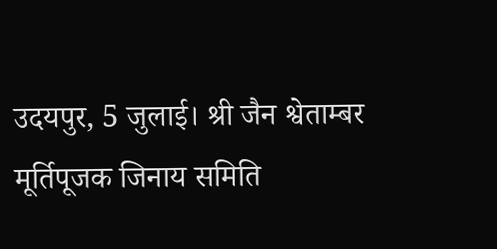उदयपुर, 5 जुलाई। श्री जैन श्वेताम्बर मूर्तिपूजक जिनाय समिति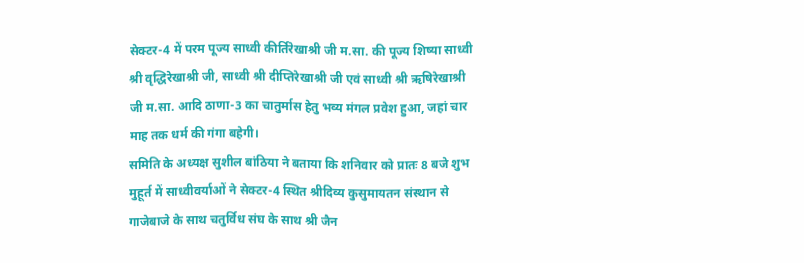सेक्टर-4 में परम पूज्य साध्वी कीर्तिरेखाश्री जी म.सा. की पूज्य शिष्या साध्वी श्री वृद्धिरेखाश्री जी, साध्वी श्री दीप्तिरेखाश्री जी एवं साध्वी श्री ऋषिरेखाश्री जी म.सा. आदि ठाणा-3 का चातुर्मास हेतु भव्य मंगल प्रवेश हुआ, जहां चार माह तक धर्म की गंगा बहेगी।
समिति के अध्यक्ष सुशील बांठिया ने बताया कि शनिवार को प्रातः 8 बजे शुभ मुहूर्त में साध्वीवर्याओं ने सेक्टर-4 स्थित श्रीदिव्य कुसुमायतन संस्थान से गाजेबाजे के साथ चतुर्विध संघ के साथ श्री जैन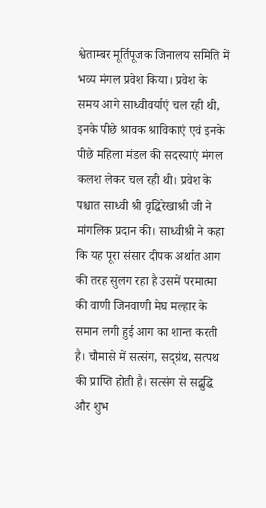श्वेताम्बर मूर्तिपूजक जिनालय समिति में भव्य मंगल प्रवेश किया। प्रवेश के समय आगे साध्वीवर्याएं चल रही थी, इनके पीछे श्रावक श्राविकाएं एवं इनके पीछे महिला मंडल की सदस्याएं मंगल कलश लेकर चल रही थी। प्रवेश के पश्चात साध्वी श्री वृद्धिरेखाश्री जी ने मांगलिक प्रदान की। साध्वीश्री ने कहा कि यह पूरा संसार दीपक अर्थात आग की तरह सुलग रहा है उसमें परमात्मा की वाणी जिनवाणी मेघ मल्हार के समान लगी हुई आग का शान्त करती है। चौमासे में सत्संग, सद्ग्रंथ, सत्पथ की प्राप्ति होती है। सत्संग से सद्बुद्धि और शुभ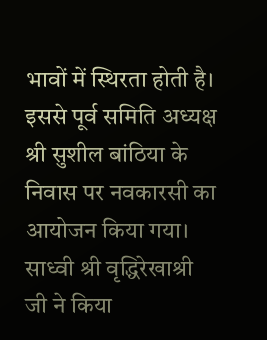भावों में स्थिरता होती है। इससे पूर्व समिति अध्यक्ष श्री सुशील बांठिया के निवास पर नवकारसी का आयोजन किया गया।
साध्वी श्री वृद्धिरेखाश्री जी ने किया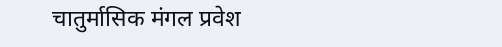चातुर्मासिक मंगल प्रवेश